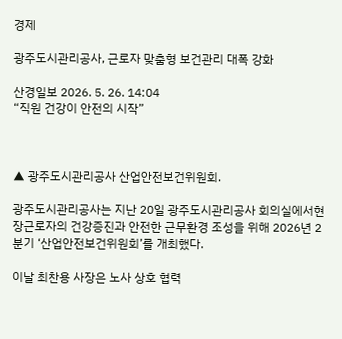경제

광주도시관리공사, 근로자 맞춤형 보건관리 대폭 강화

산경일보 2026. 5. 26. 14:04
“직원 건강이 안전의 시작”



▲ 광주도시관리공사 산업안전보건위원회.

광주도시관리공사는 지난 20일 광주도시관리공사 회의실에서현장근로자의 건강증진과 안전한 근무환경 조성을 위해 2026년 2분기 ‘산업안전보건위원회’를 개최했다.

이날 최찬용 사장은 노사 상호 협력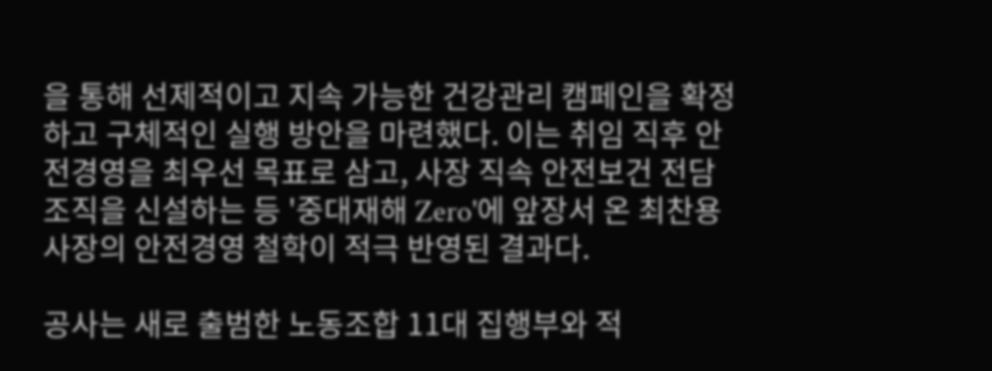을 통해 선제적이고 지속 가능한 건강관리 캠페인을 확정하고 구체적인 실행 방안을 마련했다. 이는 취임 직후 안전경영을 최우선 목표로 삼고, 사장 직속 안전보건 전담조직을 신설하는 등 '중대재해 Zero'에 앞장서 온 최찬용 사장의 안전경영 철학이 적극 반영된 결과다.

공사는 새로 출범한 노동조합 11대 집행부와 적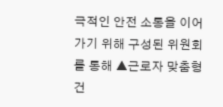극적인 안전 소통을 이어가기 위해 구성된 위원회를 통해 ▲근로자 맞춤형 건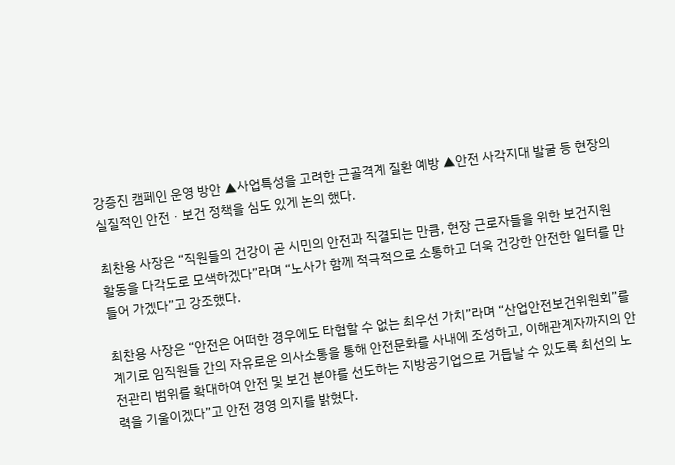강증진 캠페인 운영 방안 ▲사업특성을 고려한 근골격계 질환 예방 ▲안전 사각지대 발굴 등 현장의 실질적인 안전ㆍ보건 정책을 심도 있게 논의 했다.

최찬용 사장은 “직원들의 건강이 곧 시민의 안전과 직결되는 만큼, 현장 근로자들을 위한 보건지원 활동을 다각도로 모색하겠다”라며 “노사가 함께 적극적으로 소통하고 더욱 건강한 안전한 일터를 만들어 가겠다”고 강조했다.

최찬용 사장은 “안전은 어떠한 경우에도 타협할 수 없는 최우선 가치”라며 “산업안전보건위원회”를 계기로 임직원들 간의 자유로운 의사소통을 통해 안전문화를 사내에 조성하고, 이해관계자까지의 안전관리 범위를 확대하여 안전 및 보건 분야를 선도하는 지방공기업으로 거듭날 수 있도록 최선의 노력을 기울이겠다”고 안전 경영 의지를 밝혔다.